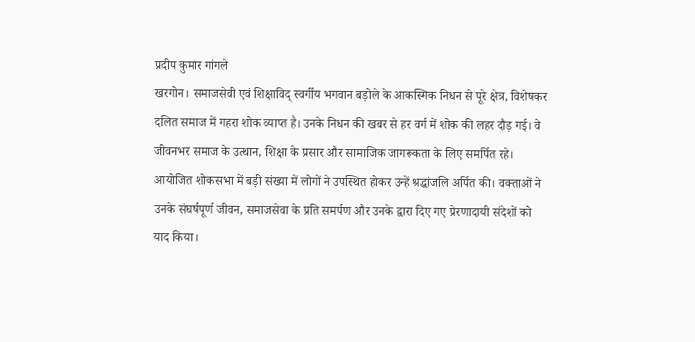प्रदीप कुमार गांगले
खरगोन। समाजसेवी एवं शिक्षाविद् स्वर्गीय भगवान बड़ोले के आकस्मिक निधन से पूरे क्षेत्र, विशेषकर दलित समाज में गहरा शोक व्याप्त है। उनके निधन की खबर से हर वर्ग में शोक की लहर दौड़ गई। वे जीवनभर समाज के उत्थान, शिक्षा के प्रसार और सामाजिक जागरूकता के लिए समर्पित रहे।
आयोजित शोकसभा में बड़ी संख्या में लोगों ने उपस्थित होकर उन्हें श्रद्धांजलि अर्पित की। वक्ताओं ने उनके संघर्षपूर्ण जीवन, समाजसेवा के प्रति समर्पण और उनके द्वारा दिए गए प्रेरणादायी संदेशों को याद किया।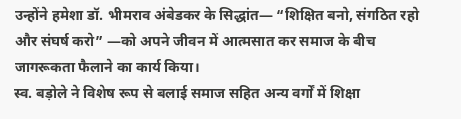उन्होंने हमेशा डॉ. भीमराव अंबेडकर के सिद्धांत— “शिक्षित बनो, संगठित रहो और संघर्ष करो” —को अपने जीवन में आत्मसात कर समाज के बीच जागरूकता फैलाने का कार्य किया।
स्व. बड़ोले ने विशेष रूप से बलाई समाज सहित अन्य वर्गों में शिक्षा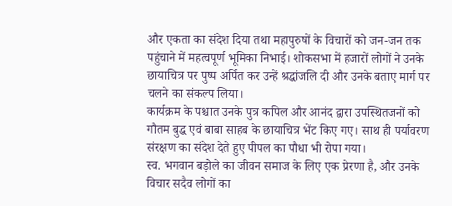और एकता का संदेश दिया तथा महापुरुषों के विचारों को जन-जन तक पहुंचाने में महत्वपूर्ण भूमिका निभाई। शोकसभा में हजारों लोगों ने उनके छायाचित्र पर पुष्प अर्पित कर उन्हें श्रद्धांजलि दी और उनके बताए मार्ग पर चलने का संकल्प लिया।
कार्यक्रम के पश्चात उनके पुत्र कपिल और आनंद द्वारा उपस्थितजनों को गौतम बुद्ध एवं बाबा साहब के छायाचित्र भेंट किए गए। साथ ही पर्यावरण संरक्षण का संदेश देते हुए पीपल का पौधा भी रोपा गया।
स्व. भगवान बड़ोले का जीवन समाज के लिए एक प्रेरणा है, और उनके विचार सदैव लोगों का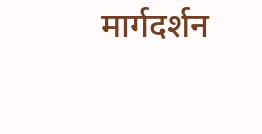मार्गदर्शन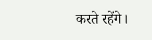करते रहेंगे।